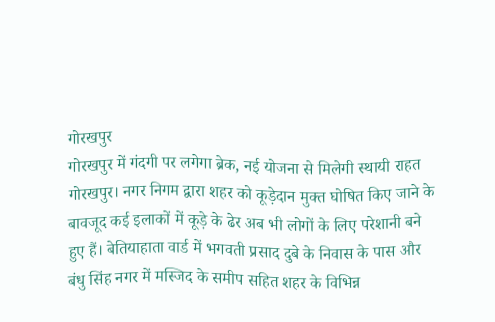गोरखपुर
गोरखपुर में गंदगी पर लगेगा ब्रेक, नई योजना से मिलेगी स्थायी राहत
गोरखपुर। नगर निगम द्वारा शहर को कूड़ेदान मुक्त घोषित किए जाने के बावजूद कई इलाकों में कूड़े के ढेर अब भी लोगों के लिए परेशानी बने हुए हैं। बेतियाहाता वार्ड में भगवती प्रसाद दुबे के निवास के पास और बंधु सिंह नगर में मस्जिद के समीप सहित शहर के विभिन्न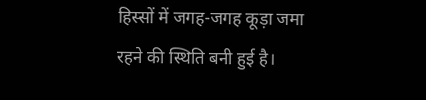हिस्सों में जगह-जगह कूड़ा जमा रहने की स्थिति बनी हुई है।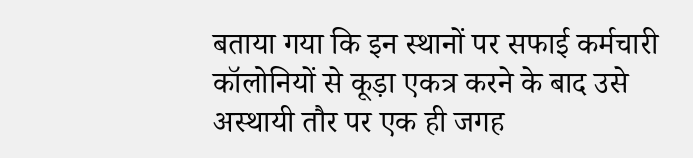बताया गया कि इन स्थानों पर सफाई कर्मचारी कॉलोनियों से कूड़ा एकत्र करने के बाद उसे अस्थायी तौर पर एक ही जगह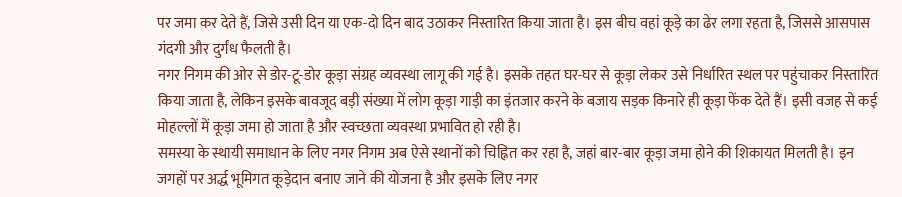पर जमा कर देते हैं, जिसे उसी दिन या एक-दो दिन बाद उठाकर निस्तारित किया जाता है। इस बीच वहां कूड़े का ढेर लगा रहता है, जिससे आसपास गंदगी और दुर्गंध फैलती है।
नगर निगम की ओर से डोर-टू-डोर कूड़ा संग्रह व्यवस्था लागू की गई है। इसके तहत घर-घर से कूड़ा लेकर उसे निर्धारित स्थल पर पहुंचाकर निस्तारित किया जाता है, लेकिन इसके बावजूद बड़ी संख्या में लोग कूड़ा गाड़ी का इंतजार करने के बजाय सड़क किनारे ही कूड़ा फेंक देते हैं। इसी वजह से कई मोहल्लों में कूड़ा जमा हो जाता है और स्वच्छता व्यवस्था प्रभावित हो रही है।
समस्या के स्थायी समाधान के लिए नगर निगम अब ऐसे स्थानों को चिह्नित कर रहा है, जहां बार-बार कूड़ा जमा होने की शिकायत मिलती है। इन जगहों पर अर्द्ध भूमिगत कूड़ेदान बनाए जाने की योजना है और इसके लिए नगर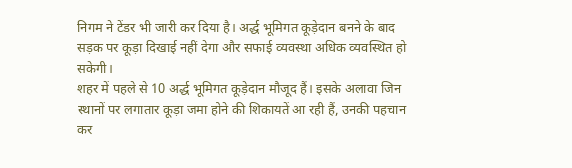निगम ने टेंडर भी जारी कर दिया है। अर्द्ध भूमिगत कूड़ेदान बनने के बाद सड़क पर कूड़ा दिखाई नहीं देगा और सफाई व्यवस्था अधिक व्यवस्थित हो सकेगी।
शहर में पहले से 10 अर्द्ध भूमिगत कूड़ेदान मौजूद हैं। इसके अलावा जिन स्थानों पर लगातार कूड़ा जमा होने की शिकायतें आ रही हैं, उनकी पहचान कर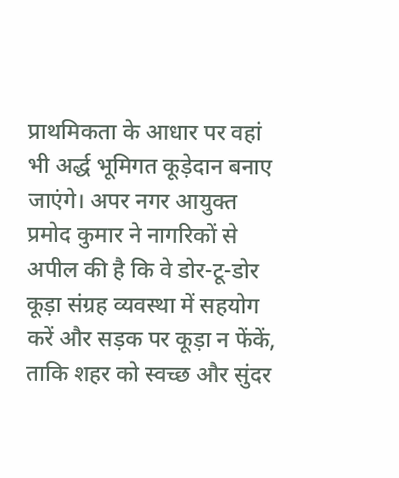प्राथमिकता के आधार पर वहां भी अर्द्ध भूमिगत कूड़ेदान बनाए जाएंगे। अपर नगर आयुक्त प्रमोद कुमार ने नागरिकों से अपील की है कि वे डोर-टू-डोर कूड़ा संग्रह व्यवस्था में सहयोग करें और सड़क पर कूड़ा न फेंकें, ताकि शहर को स्वच्छ और सुंदर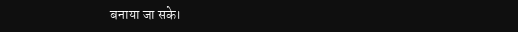बनाया जा सके।